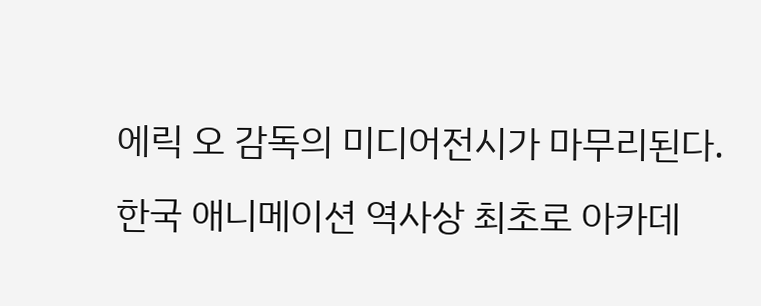에릭 오 감독의 미디어전시가 마무리된다.
한국 애니메이션 역사상 최초로 아카데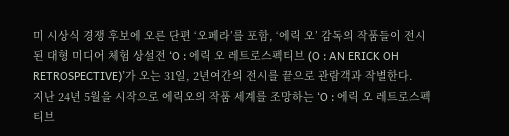미 시상식 경쟁 후보에 오른 단편 ‘오페라’를 포함, ‘에릭 오’ 감독의 작품들이 전시된 대형 미디어 체험 상설전 ‘O : 에릭 오 레트로스펙티브 (O : AN ERICK OH RETROSPECTIVE)’가 오는 31일, 2년여간의 전시를 끝으로 관람객과 작별한다.
지난 24년 5월을 시작으로 에릭오의 작품 세계를 조망하는 ‘O : 에릭 오 레트로스펙티브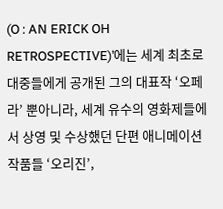(O : AN ERICK OH RETROSPECTIVE)’에는 세계 최초로 대중들에게 공개된 그의 대표작 ‘오페라’ 뿐아니라, 세계 유수의 영화제들에서 상영 및 수상했던 단편 애니메이션 작품들 ‘오리진’,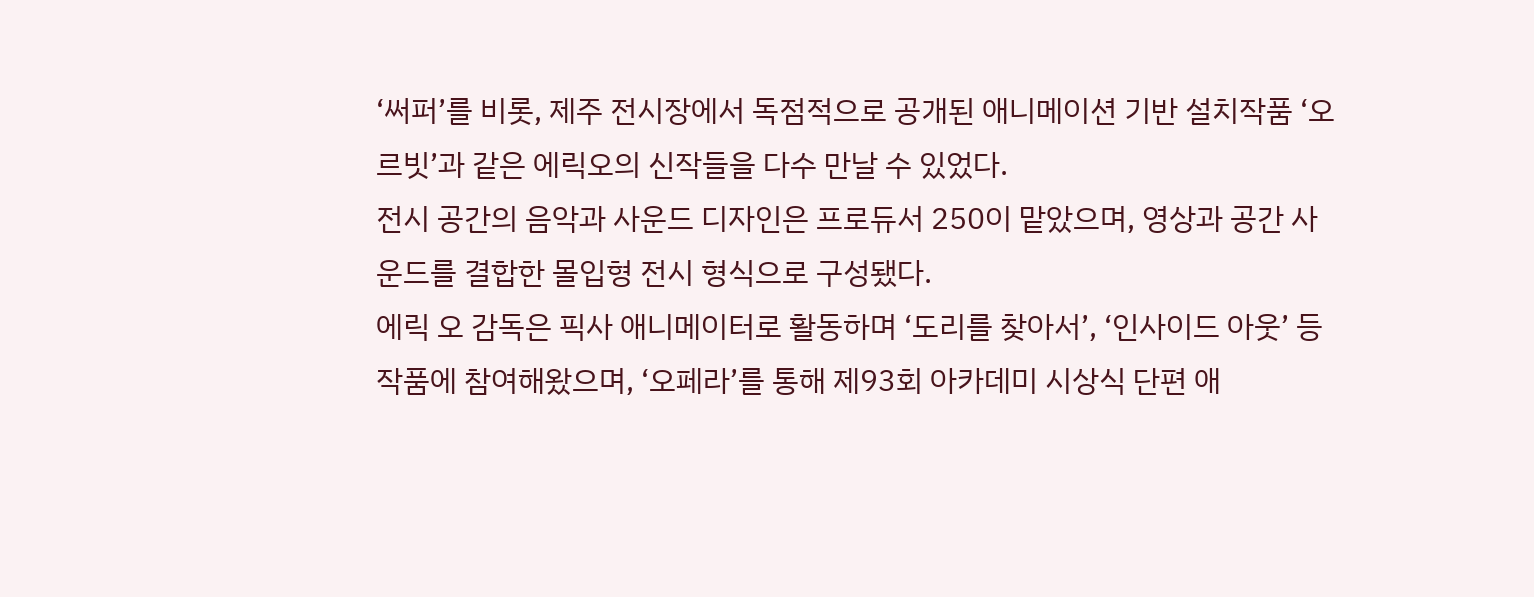‘써퍼’를 비롯, 제주 전시장에서 독점적으로 공개된 애니메이션 기반 설치작품 ‘오르빗’과 같은 에릭오의 신작들을 다수 만날 수 있었다.
전시 공간의 음악과 사운드 디자인은 프로듀서 250이 맡았으며, 영상과 공간 사운드를 결합한 몰입형 전시 형식으로 구성됐다.
에릭 오 감독은 픽사 애니메이터로 활동하며 ‘도리를 찾아서’, ‘인사이드 아웃’ 등 작품에 참여해왔으며, ‘오페라’를 통해 제93회 아카데미 시상식 단편 애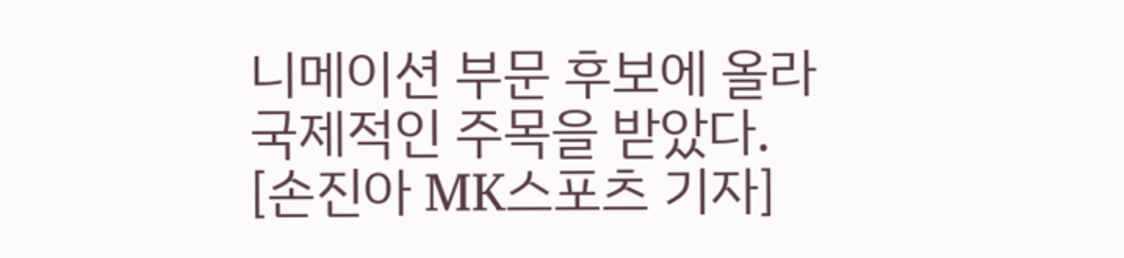니메이션 부문 후보에 올라 국제적인 주목을 받았다.
[손진아 MK스포츠 기자]